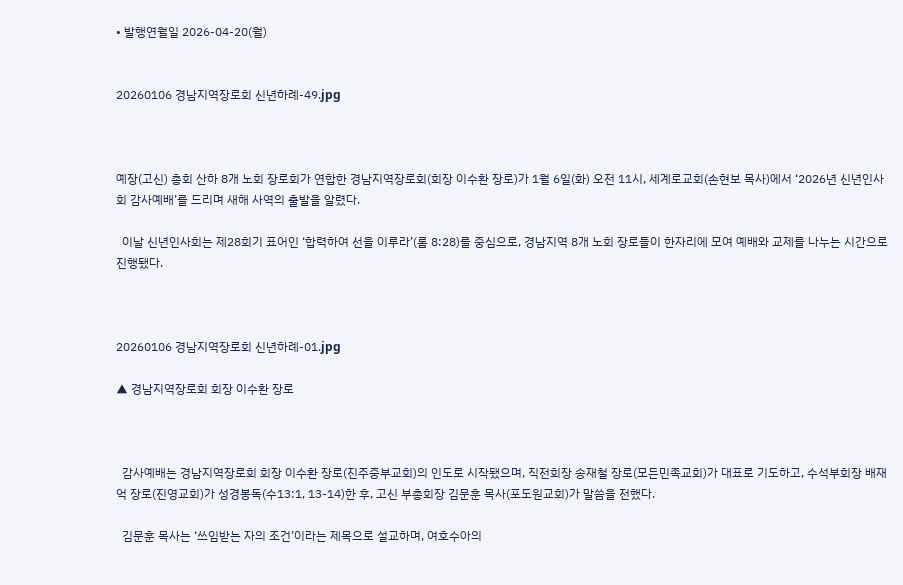• 발행연월일 2026-04-20(월)


20260106 경남지역장로회 신년하례-49.jpg



예장(고신) 총회 산하 8개 노회 장로회가 연합한 경남지역장로회(회장 이수환 장로)가 1월 6일(화) 오전 11시, 세계로교회(손현보 목사)에서 ‘2026년 신년인사회 감사예배’를 드리며 새해 사역의 출발을 알렸다.

  이날 신년인사회는 제28회기 표어인 ‘합력하여 선을 이루라’(롬 8:28)를 중심으로, 경남지역 8개 노회 장로들이 한자리에 모여 예배와 교제를 나누는 시간으로 진행됐다.



20260106 경남지역장로회 신년하례-01.jpg

▲ 경남지역장로회 회장 이수환 장로



  감사예배는 경남지역장로회 회장 이수환 장로(진주중부교회)의 인도로 시작됐으며, 직전회장 송재철 장로(모든민족교회)가 대표로 기도하고, 수석부회장 배재억 장로(진영교회)가 성경봉독(수13:1, 13-14)한 후, 고신 부총회장 김문훈 목사(포도원교회)가 말씀을 전했다.

  김문훈 목사는 ‘쓰임받는 자의 조건’이라는 제목으로 설교하며, 여호수아의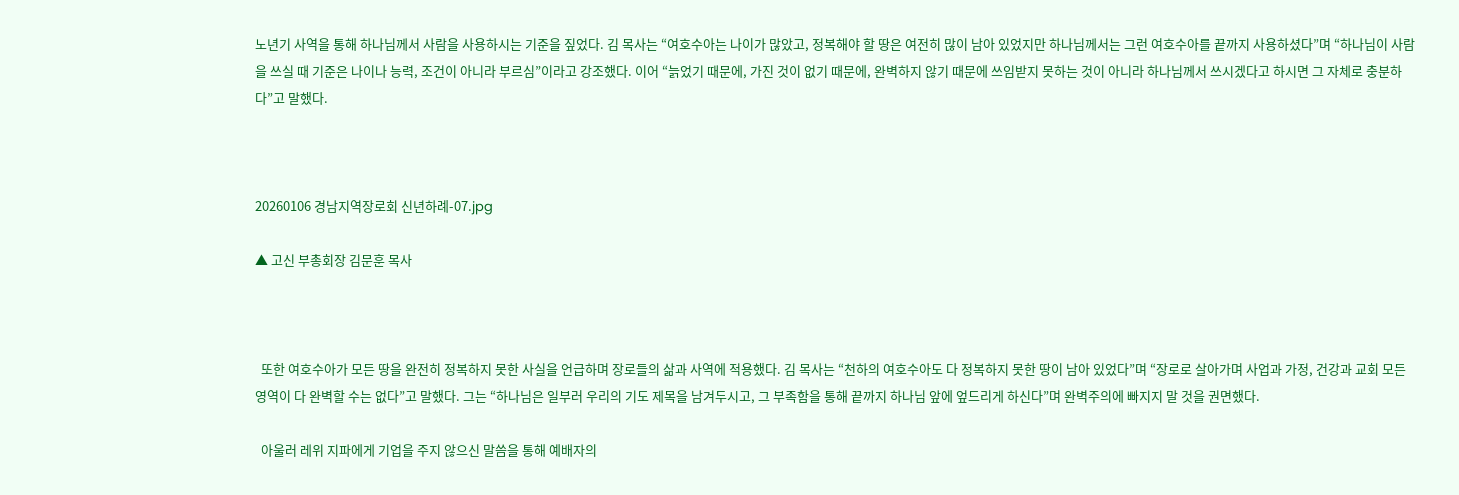노년기 사역을 통해 하나님께서 사람을 사용하시는 기준을 짚었다. 김 목사는 “여호수아는 나이가 많았고, 정복해야 할 땅은 여전히 많이 남아 있었지만 하나님께서는 그런 여호수아를 끝까지 사용하셨다”며 “하나님이 사람을 쓰실 때 기준은 나이나 능력, 조건이 아니라 부르심”이라고 강조했다. 이어 “늙었기 때문에, 가진 것이 없기 때문에, 완벽하지 않기 때문에 쓰임받지 못하는 것이 아니라 하나님께서 쓰시겠다고 하시면 그 자체로 충분하다”고 말했다.



20260106 경남지역장로회 신년하례-07.jpg

▲ 고신 부총회장 김문훈 목사



  또한 여호수아가 모든 땅을 완전히 정복하지 못한 사실을 언급하며 장로들의 삶과 사역에 적용했다. 김 목사는 “천하의 여호수아도 다 정복하지 못한 땅이 남아 있었다”며 “장로로 살아가며 사업과 가정, 건강과 교회 모든 영역이 다 완벽할 수는 없다”고 말했다. 그는 “하나님은 일부러 우리의 기도 제목을 남겨두시고, 그 부족함을 통해 끝까지 하나님 앞에 엎드리게 하신다”며 완벽주의에 빠지지 말 것을 권면했다.

  아울러 레위 지파에게 기업을 주지 않으신 말씀을 통해 예배자의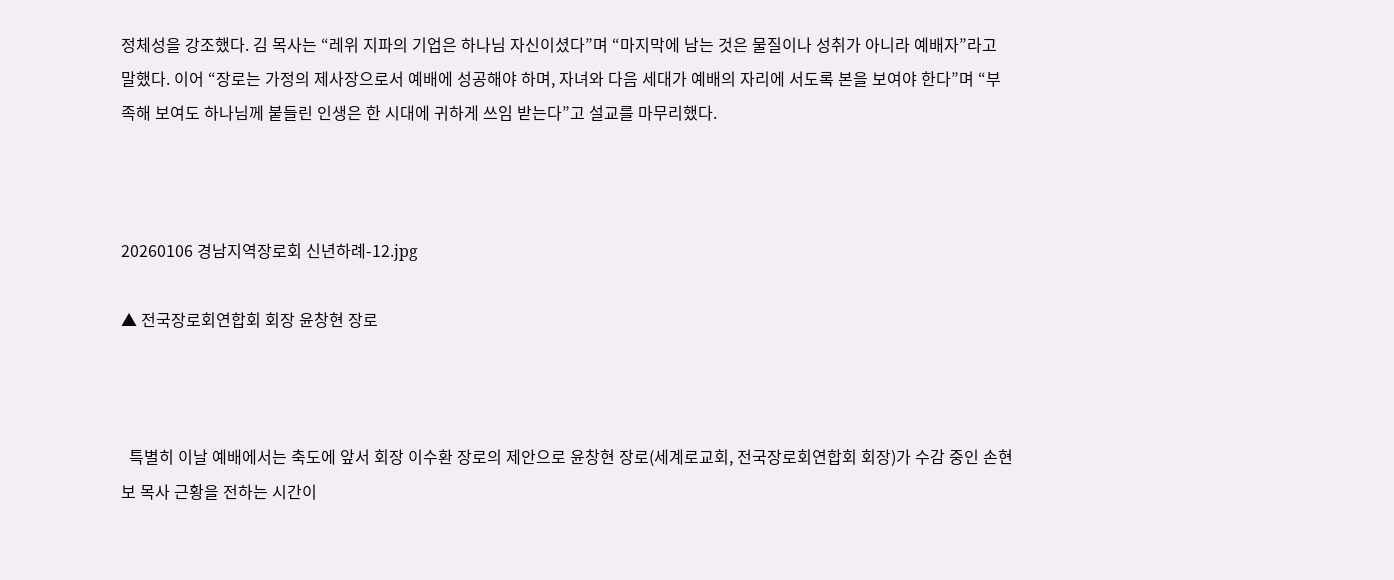정체성을 강조했다. 김 목사는 “레위 지파의 기업은 하나님 자신이셨다”며 “마지막에 남는 것은 물질이나 성취가 아니라 예배자”라고 말했다. 이어 “장로는 가정의 제사장으로서 예배에 성공해야 하며, 자녀와 다음 세대가 예배의 자리에 서도록 본을 보여야 한다”며 “부족해 보여도 하나님께 붙들린 인생은 한 시대에 귀하게 쓰임 받는다”고 설교를 마무리했다.



20260106 경남지역장로회 신년하례-12.jpg

▲ 전국장로회연합회 회장 윤창현 장로



  특별히 이날 예배에서는 축도에 앞서 회장 이수환 장로의 제안으로 윤창현 장로(세계로교회, 전국장로회연합회 회장)가 수감 중인 손현보 목사 근황을 전하는 시간이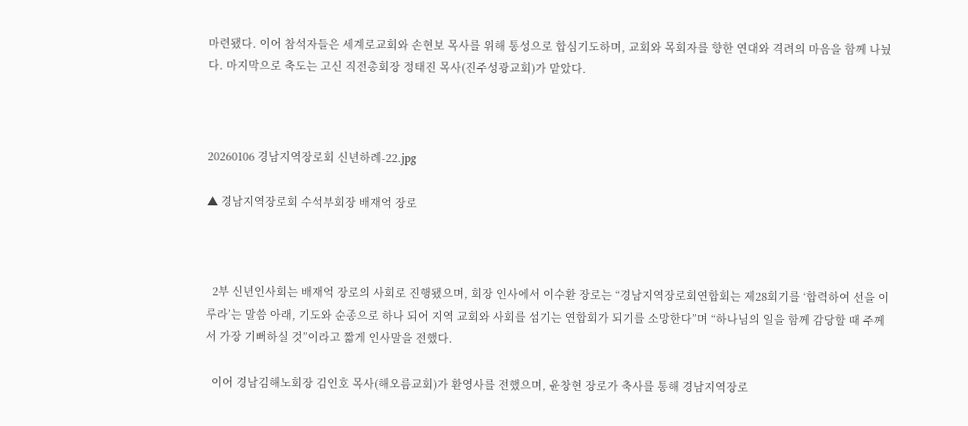마련됐다. 이어 참석자들은 세계로교회와 손현보 목사를 위해 통성으로 합심기도하며, 교회와 목회자를 향한 연대와 격려의 마음을 함께 나눴다. 마지막으로 축도는 고신 직전총회장 정태진 목사(진주성광교회)가 맡았다.



20260106 경남지역장로회 신년하례-22.jpg

▲ 경남지역장로회 수석부회장 배재억 장로



  2부 신년인사회는 배재억 장로의 사회로 진행됐으며, 회장 인사에서 이수환 장로는 “경남지역장로회연합회는 제28회기를 ‘합력하여 선을 이루라’는 말씀 아래, 기도와 순종으로 하나 되어 지역 교회와 사회를 섬기는 연합회가 되기를 소망한다”며 “하나님의 일을 함께 감당할 때 주께서 가장 기뻐하실 것”이라고 짧게 인사말을 전했다.

  이어 경남김해노회장 김인호 목사(해오름교회)가 환영사를 전했으며, 윤창현 장로가 축사를 통해 경남지역장로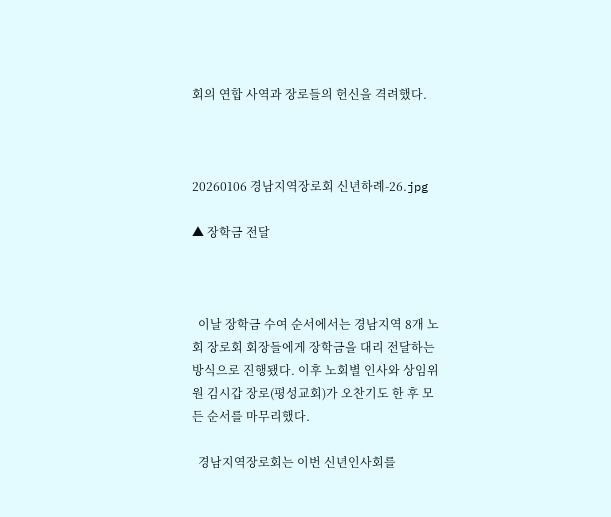회의 연합 사역과 장로들의 헌신을 격려했다.



20260106 경남지역장로회 신년하례-26.jpg

▲ 장학금 전달



  이날 장학금 수여 순서에서는 경남지역 8개 노회 장로회 회장들에게 장학금을 대리 전달하는 방식으로 진행됐다. 이후 노회별 인사와 상임위원 김시갑 장로(평성교회)가 오찬기도 한 후 모든 순서를 마무리했다.

  경남지역장로회는 이번 신년인사회를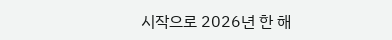시작으로 2026년 한 해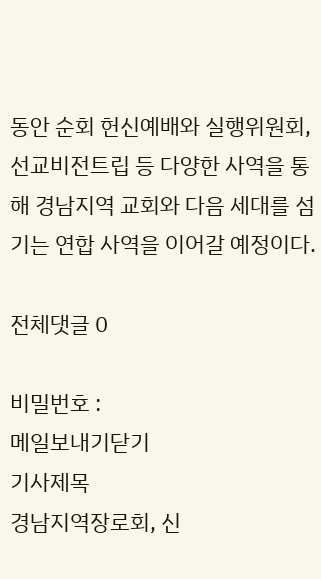동안 순회 헌신예배와 실행위원회, 선교비전트립 등 다양한 사역을 통해 경남지역 교회와 다음 세대를 섬기는 연합 사역을 이어갈 예정이다.

전체댓글 0

비밀번호 :
메일보내기닫기
기사제목
경남지역장로회, 신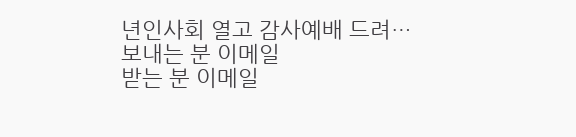년인사회 열고 감사예배 드려…
보내는 분 이메일
받는 분 이메일